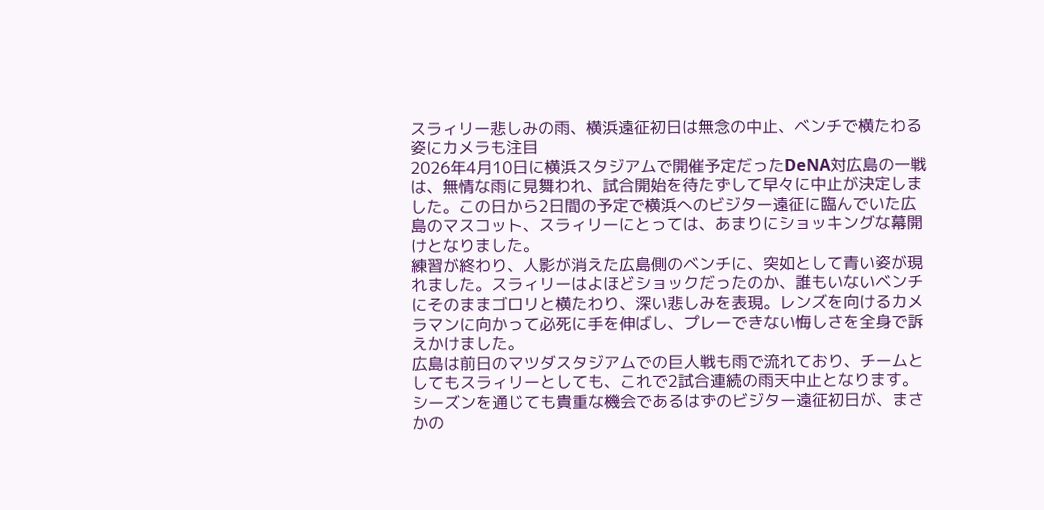スラィリー悲しみの雨、横浜遠征初日は無念の中止、ベンチで横たわる姿にカメラも注目
2026年4月10日に横浜スタジアムで開催予定だったDeNA対広島の一戦は、無情な雨に見舞われ、試合開始を待たずして早々に中止が決定しました。この日から2日間の予定で横浜へのビジター遠征に臨んでいた広島のマスコット、スラィリーにとっては、あまりにショッキングな幕開けとなりました。
練習が終わり、人影が消えた広島側のベンチに、突如として青い姿が現れました。スラィリーはよほどショックだったのか、誰もいないベンチにそのままゴロリと横たわり、深い悲しみを表現。レンズを向けるカメラマンに向かって必死に手を伸ばし、プレーできない悔しさを全身で訴えかけました。
広島は前日のマツダスタジアムでの巨人戦も雨で流れており、チームとしてもスラィリーとしても、これで2試合連続の雨天中止となります。シーズンを通じても貴重な機会であるはずのビジター遠征初日が、まさかの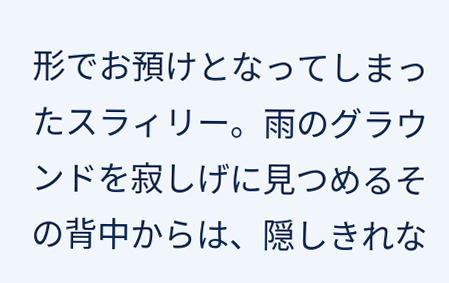形でお預けとなってしまったスラィリー。雨のグラウンドを寂しげに見つめるその背中からは、隠しきれな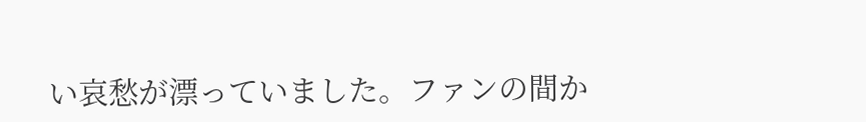い哀愁が漂っていました。ファンの間か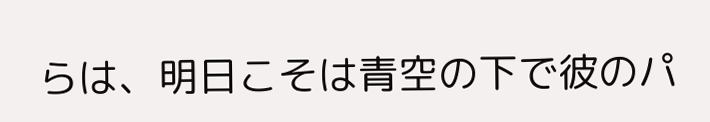らは、明日こそは青空の下で彼のパ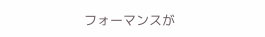フォーマンスが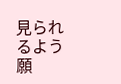見られるよう願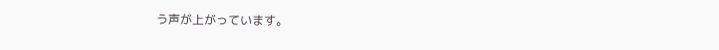う声が上がっています。